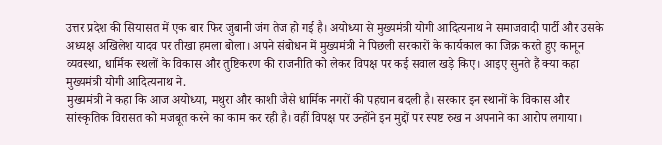उत्तर प्रदेश की सियासत में एक बार फिर जुबानी जंग तेज हो गई है। अयोध्या से मुख्यमंत्री योगी आदित्यनाथ ने समाजवादी पार्टी और उसके अध्यक्ष अखिलेश यादव पर तीखा हमला बोला। अपने संबोधन में मुख्यमंत्री ने पिछली सरकारों के कार्यकाल का जिक्र करते हुए कानून व्यवस्था, धार्मिक स्थलों के विकास और तुष्टिकरण की राजनीति को लेकर विपक्ष पर कई सवाल खड़े किए। आइए सुनते हैं क्या कहा मुख्यमंत्री योगी आदित्यनाथ ने.
मुख्यमंत्री ने कहा कि आज अयोध्या, मथुरा और काशी जैसे धार्मिक नगरों की पहचान बदली है। सरकार इन स्थानों के विकास और सांस्कृतिक विरासत को मजबूत करने का काम कर रही है। वहीं विपक्ष पर उन्होंने इन मुद्दों पर स्पष्ट रुख न अपनाने का आरोप लगाया।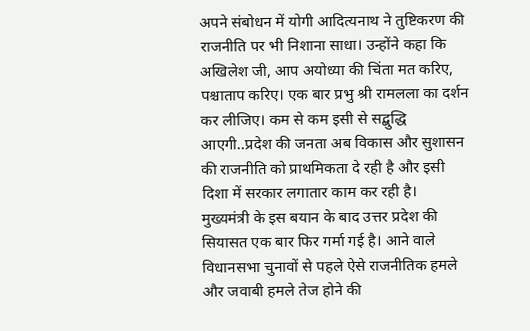अपने संबोधन में योगी आदित्यनाथ ने तुष्टिकरण की राजनीति पर भी निशाना साधा। उन्होंने कहा कि अखिलेश जी, आप अयोध्या की चिंता मत करिए, पश्चाताप करिए। एक बार प्रभु श्री रामलला का दर्शन कर लीजिए। कम से कम इसी से सद्बुद्धि आएगी..प्रदेश की जनता अब विकास और सुशासन की राजनीति को प्राथमिकता दे रही है और इसी दिशा में सरकार लगातार काम कर रही है।
मुख्यमंत्री के इस बयान के बाद उत्तर प्रदेश की सियासत एक बार फिर गर्मा गई है। आने वाले विधानसभा चुनावों से पहले ऐसे राजनीतिक हमले और जवाबी हमले तेज होने की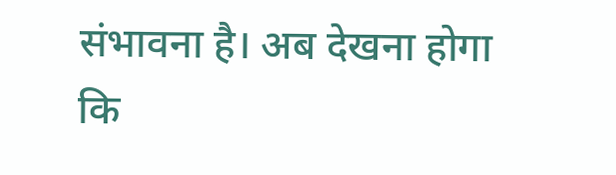संभावना है। अब देखना होगा कि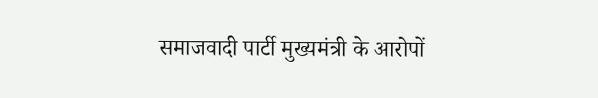समाजवादी पार्टी मुख्यमंत्री के आरोपों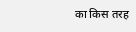का किस तरह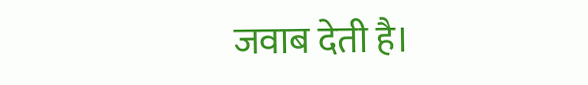जवाब देती है।